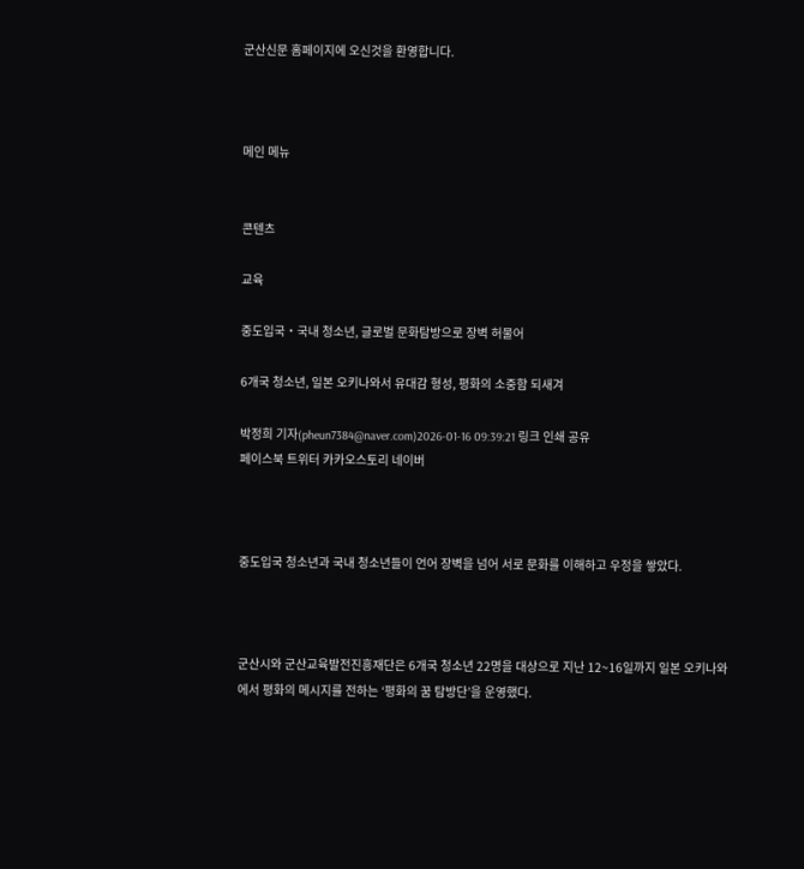군산신문 홈페이지에 오신것을 환영합니다.



메인 메뉴


콘텐츠

교육

중도입국‧국내 청소년, 글로벌 문화탐방으로 장벽 허물어

6개국 청소년, 일본 오키나와서 유대감 형성, 평화의 소중함 되새겨

박정희 기자(pheun7384@naver.com)2026-01-16 09:39:21 링크 인쇄 공유
페이스북 트위터 카카오스토리 네이버



중도입국 청소년과 국내 청소년들이 언어 장벽을 넘어 서로 문화를 이해하고 우정을 쌓았다.



군산시와 군산교육발전진흥재단은 6개국 청소년 22명을 대상으로 지난 12~16일까지 일본 오키나와에서 평화의 메시지를 전하는 ‘평화의 꿈 탐방단’을 운영했다.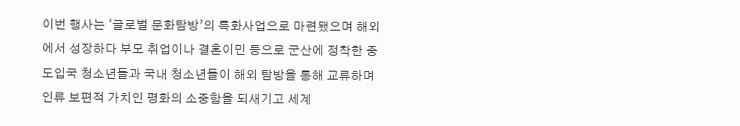이번 행사는 ‘글로벌 문화탐방’의 특화사업으로 마련됐으며 해외에서 성장하다 부모 취업이나 결혼이민 등으로 군산에 정착한 중도입국 청소년들과 국내 청소년들이 해외 탐방을 통해 교류하며 인류 보편적 가치인 평화의 소중함을 되새기고 세계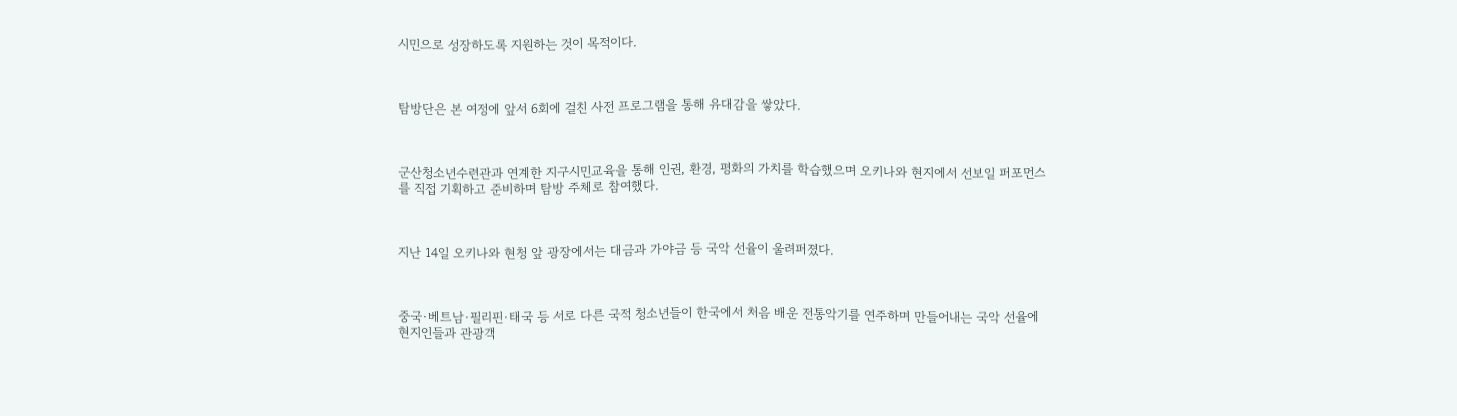시민으로 성장하도록 지원하는 것이 목적이다.



탐방단은 본 여정에 앞서 6회에 걸친 사전 프로그램을 통해 유대감을 쌓았다.



군산청소년수련관과 연계한 지구시민교육을 통해 인권, 환경, 평화의 가치를 학습했으며 오키나와 현지에서 선보일 퍼포먼스를 직접 기획하고 준비하며 탐방 주체로 참여했다.



지난 14일 오키나와 현청 앞 광장에서는 대금과 가야금 등 국악 선율이 울려퍼졌다.



중국·베트남·필리핀·태국 등 서로 다른 국적 청소년들이 한국에서 처음 배운 전통악기를 연주하며 만들어내는 국악 선율에 현지인들과 관광객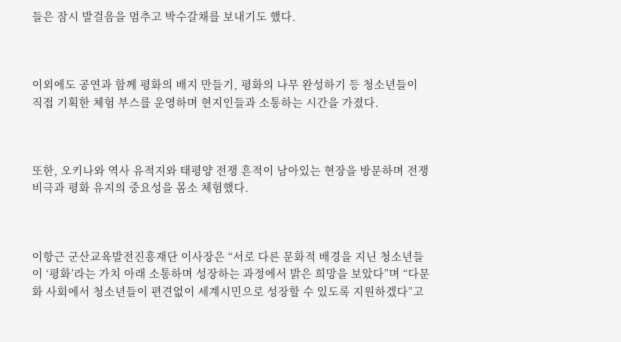들은 잠시 발걸음을 멈추고 박수갈채를 보내기도 했다.



이외에도 공연과 함께 평화의 배지 만들기, 평화의 나무 완성하기 등 청소년들이 직접 기획한 체험 부스를 운영하며 현지인들과 소통하는 시간을 가졌다.



또한, 오키나와 역사 유적지와 태평양 전쟁 흔적이 남아있는 현장을 방문하며 전쟁 비극과 평화 유지의 중요성을 몸소 체험했다.



이항근 군산교육발전진흥재단 이사장은 “서로 다른 문화적 배경을 지닌 청소년들이 ‘평화’라는 가치 아래 소통하며 성장하는 과정에서 밝은 희망을 보았다”며 “다문화 사회에서 청소년들이 편견없이 세계시민으로 성장할 수 있도록 지원하겠다”고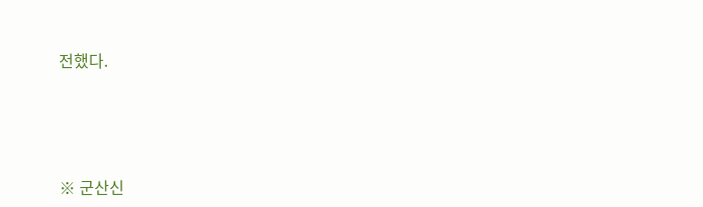전했다.





※ 군산신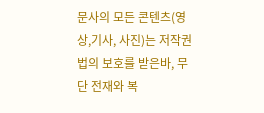문사의 모든 콘텐츠(영상,기사, 사진)는 저작권법의 보호를 받은바, 무단 전재와 복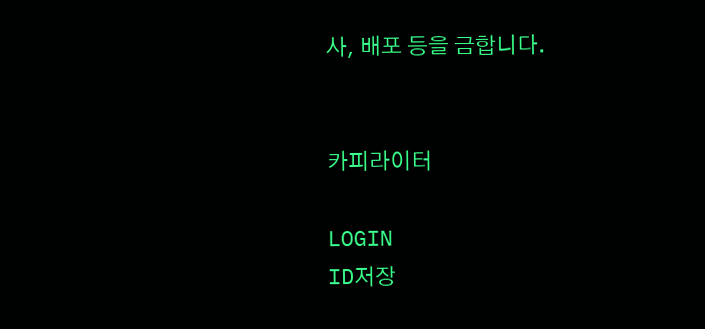사, 배포 등을 금합니다.


카피라이터

LOGIN
ID저장